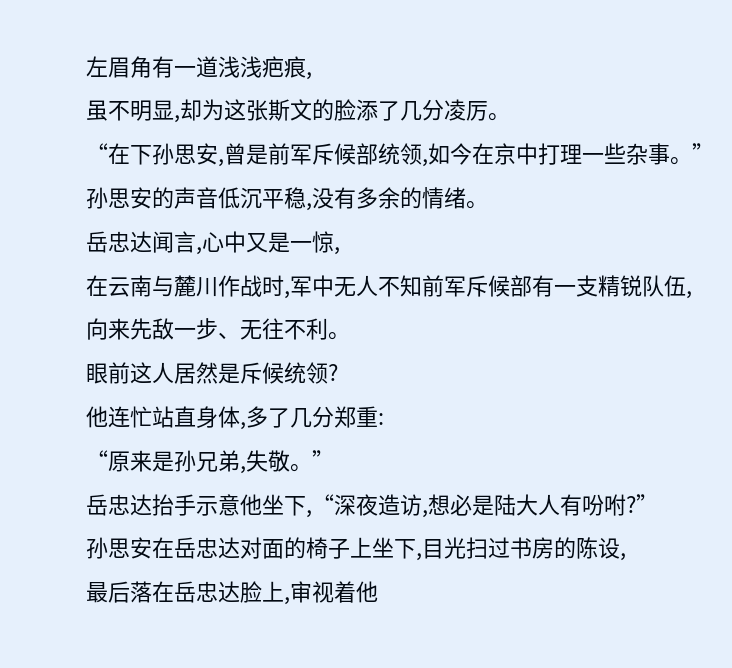左眉角有一道浅浅疤痕,
虽不明显,却为这张斯文的脸添了几分凌厉。
“在下孙思安,曾是前军斥候部统领,如今在京中打理一些杂事。”
孙思安的声音低沉平稳,没有多余的情绪。
岳忠达闻言,心中又是一惊,
在云南与麓川作战时,军中无人不知前军斥候部有一支精锐队伍,
向来先敌一步、无往不利。
眼前这人居然是斥候统领?
他连忙站直身体,多了几分郑重:
“原来是孙兄弟,失敬。”
岳忠达抬手示意他坐下,“深夜造访,想必是陆大人有吩咐?”
孙思安在岳忠达对面的椅子上坐下,目光扫过书房的陈设,
最后落在岳忠达脸上,审视着他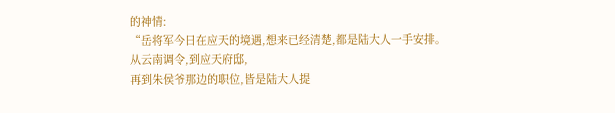的神情:
“岳将军今日在应天的境遇,想来已经清楚,都是陆大人一手安排。
从云南调令,到应天府邸,
再到朱侯爷那边的职位,皆是陆大人提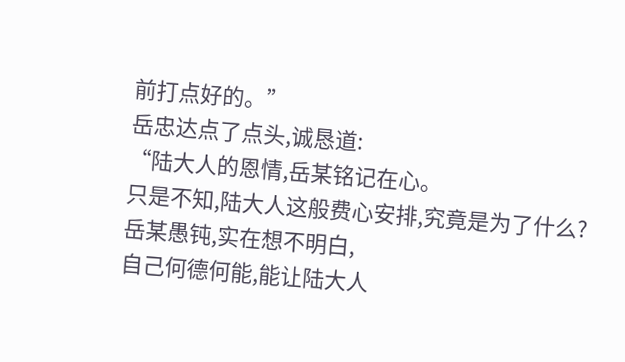前打点好的。”
岳忠达点了点头,诚恳道:
“陆大人的恩情,岳某铭记在心。
只是不知,陆大人这般费心安排,究竟是为了什么?
岳某愚钝,实在想不明白,
自己何德何能,能让陆大人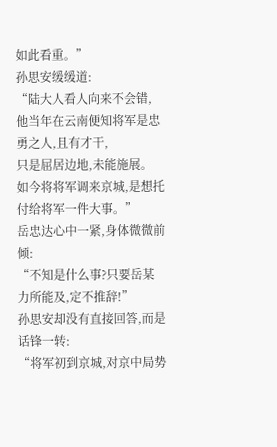如此看重。”
孙思安缓缓道:
“陆大人看人向来不会错,
他当年在云南便知将军是忠勇之人,且有才干,
只是屈居边地,未能施展。
如今将将军调来京城,是想托付给将军一件大事。”
岳忠达心中一紧,身体微微前倾:
“不知是什么事?只要岳某力所能及,定不推辞!”
孙思安却没有直接回答,而是话锋一转:
“将军初到京城,对京中局势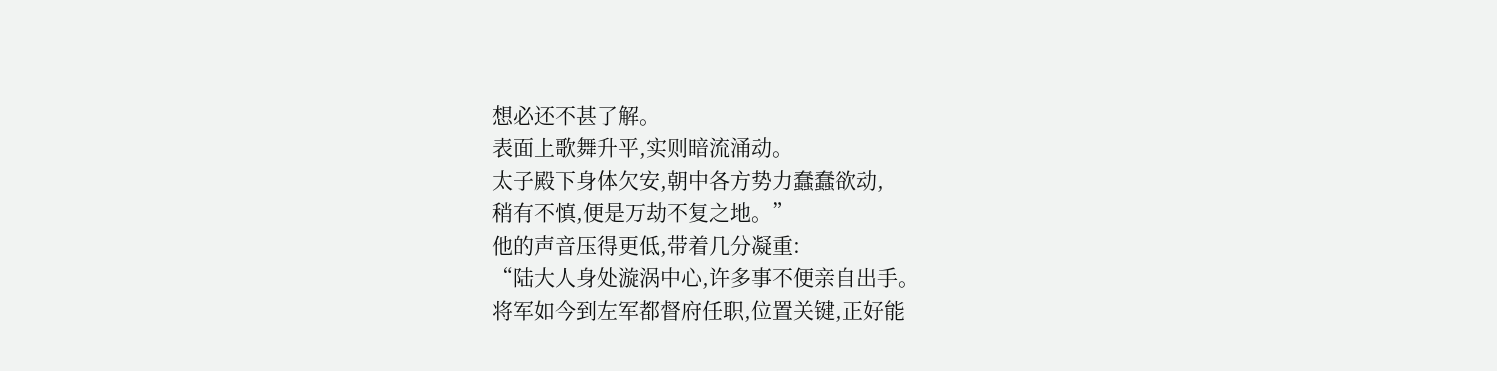想必还不甚了解。
表面上歌舞升平,实则暗流涌动。
太子殿下身体欠安,朝中各方势力蠢蠢欲动,
稍有不慎,便是万劫不复之地。”
他的声音压得更低,带着几分凝重:
“陆大人身处漩涡中心,许多事不便亲自出手。
将军如今到左军都督府任职,位置关键,正好能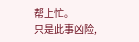帮上忙。
只是此事凶险,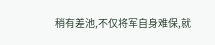稍有差池,不仅将军自身难保,就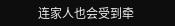连家人也会受到牵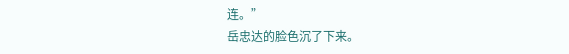连。”
岳忠达的脸色沉了下来。